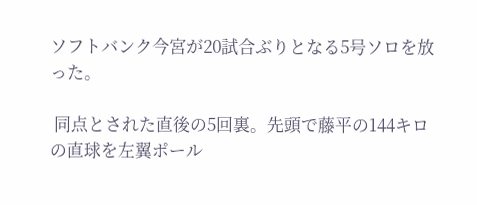ソフトバンク今宮が20試合ぶりとなる5号ソロを放った。

 同点とされた直後の5回裏。先頭で藤平の144キロの直球を左翼ポール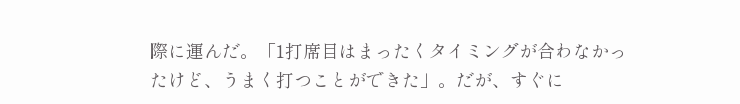際に運んだ。「1打席目はまったくタイミングが合わなかったけど、うまく打つことができた」。だが、すぐに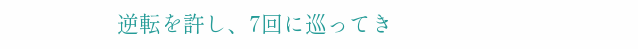逆転を許し、7回に巡ってき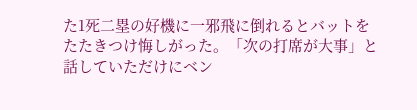た1死二塁の好機に一邪飛に倒れるとバットをたたきつけ悔しがった。「次の打席が大事」と話していただけにベン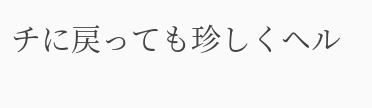チに戻っても珍しくヘル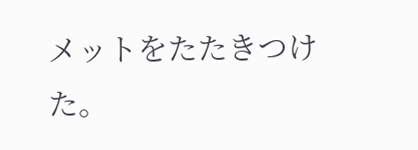メットをたたきつけた。